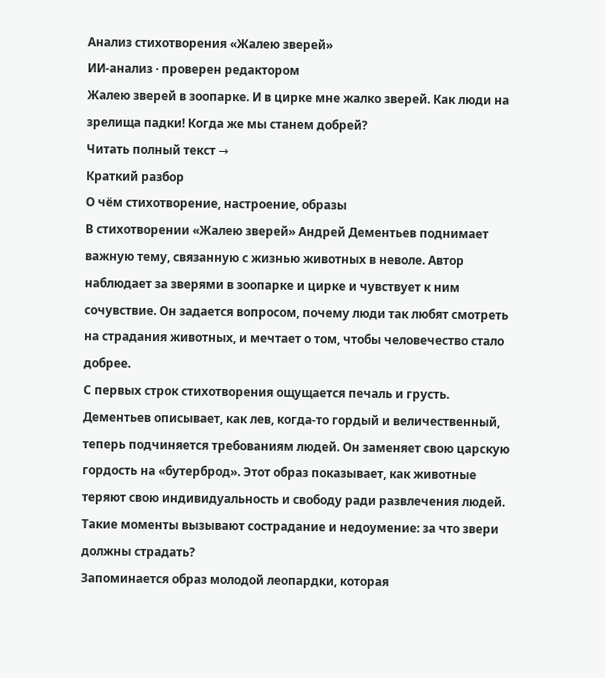Анализ стихотворения «Жалею зверей»
ИИ-анализ · проверен редактором
Жалею зверей в зоопарке. И в цирке мне жалко зверей. Как люди на зрелища падки! Когда же мы станем добрей?
Читать полный текст →
Краткий разбор
О чём стихотворение, настроение, образы
В стихотворении «Жалею зверей» Андрей Дементьев поднимает важную тему, связанную с жизнью животных в неволе. Автор наблюдает за зверями в зоопарке и цирке и чувствует к ним сочувствие. Он задается вопросом, почему люди так любят смотреть на страдания животных, и мечтает о том, чтобы человечество стало добрее.
С первых строк стихотворения ощущается печаль и грусть. Дементьев описывает, как лев, когда-то гордый и величественный, теперь подчиняется требованиям людей. Он заменяет свою царскую гордость на «бутерброд». Этот образ показывает, как животные теряют свою индивидуальность и свободу ради развлечения людей. Такие моменты вызывают сострадание и недоумение: за что звери должны страдать?
Запоминается образ молодой леопардки, которая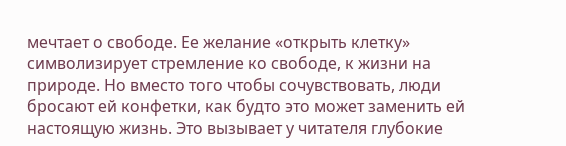мечтает о свободе. Ее желание «открыть клетку» символизирует стремление ко свободе, к жизни на природе. Но вместо того чтобы сочувствовать, люди бросают ей конфетки, как будто это может заменить ей настоящую жизнь. Это вызывает у читателя глубокие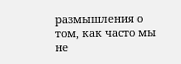размышления о том, как часто мы не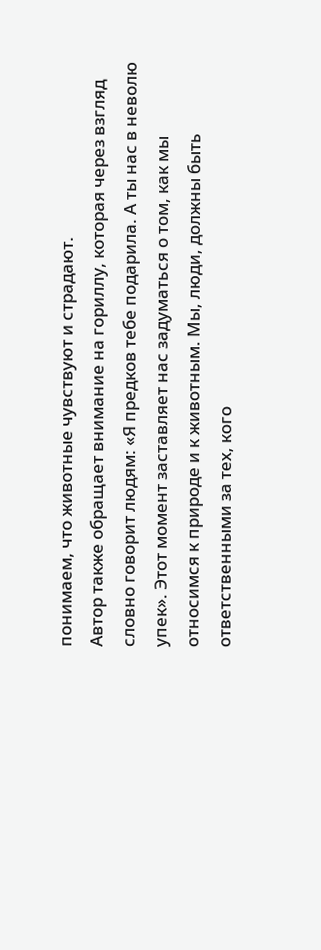понимаем, что животные чувствуют и страдают.
Автор также обращает внимание на гориллу, которая через взгляд словно говорит людям: «Я предков тебе подарила. А ты нас в неволю упек». Этот момент заставляет нас задуматься о том, как мы относимся к природе и к животным. Мы, люди, должны быть ответственными за тех, кого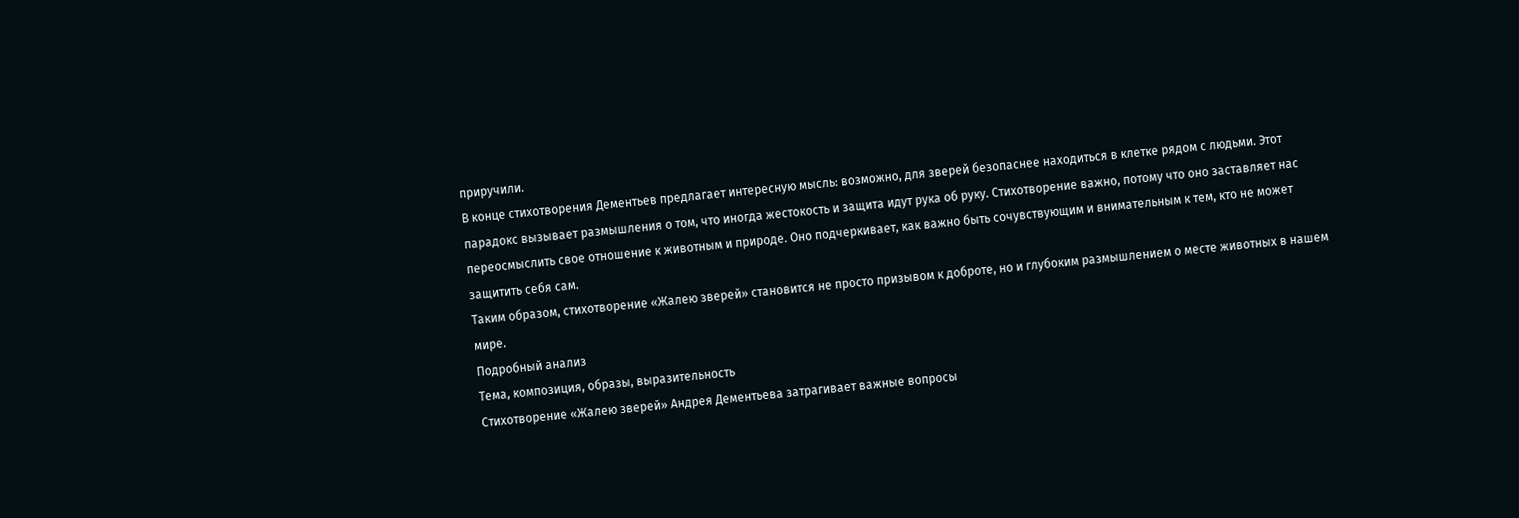приручили.
В конце стихотворения Дементьев предлагает интересную мысль: возможно, для зверей безопаснее находиться в клетке рядом с людьми. Этот парадокс вызывает размышления о том, что иногда жестокость и защита идут рука об руку. Стихотворение важно, потому что оно заставляет нас переосмыслить свое отношение к животным и природе. Оно подчеркивает, как важно быть сочувствующим и внимательным к тем, кто не может защитить себя сам.
Таким образом, стихотворение «Жалею зверей» становится не просто призывом к доброте, но и глубоким размышлением о месте животных в нашем мире.
Подробный анализ
Тема, композиция, образы, выразительность
Стихотворение «Жалею зверей» Андрея Дементьева затрагивает важные вопросы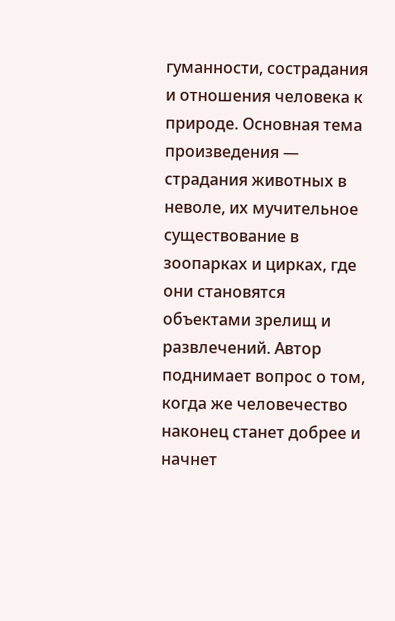гуманности, сострадания и отношения человека к природе. Основная тема произведения — страдания животных в неволе, их мучительное существование в зоопарках и цирках, где они становятся объектами зрелищ и развлечений. Автор поднимает вопрос о том, когда же человечество наконец станет добрее и начнет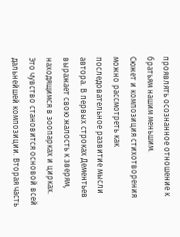проявлять осознанное отношение к братьям нашим меньшим.
Сюжет и композиция стихотворения можно рассмотреть как последовательное развитие мысли автора. В первых строках Дементьев выражает свою жалость к зверям, находящимся в зоопарках и цирках. Это чувство становится основой всей дальнейшей композиции. Вторая часть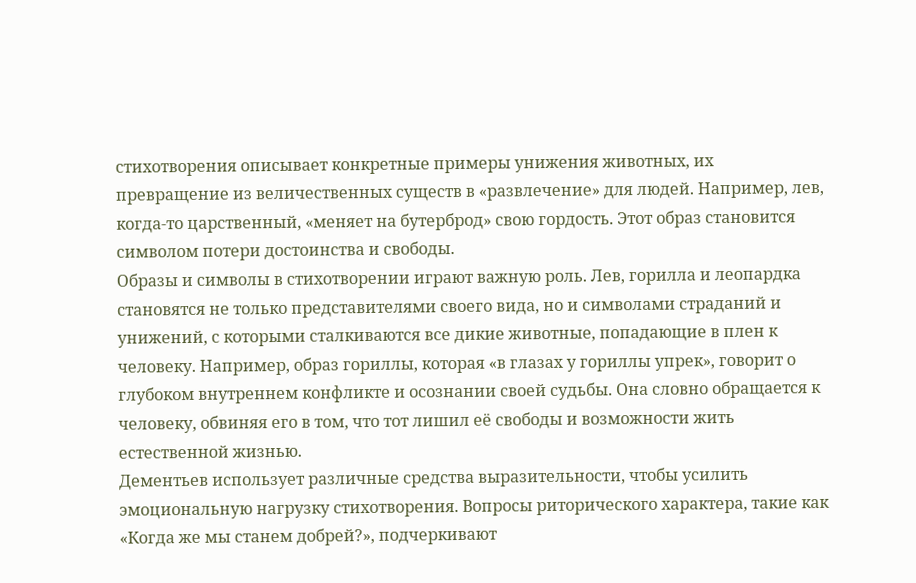стихотворения описывает конкретные примеры унижения животных, их превращение из величественных существ в «развлечение» для людей. Например, лев, когда-то царственный, «меняет на бутерброд» свою гордость. Этот образ становится символом потери достоинства и свободы.
Образы и символы в стихотворении играют важную роль. Лев, горилла и леопардка становятся не только представителями своего вида, но и символами страданий и унижений, с которыми сталкиваются все дикие животные, попадающие в плен к человеку. Например, образ гориллы, которая «в глазах у гориллы упрек», говорит о глубоком внутреннем конфликте и осознании своей судьбы. Она словно обращается к человеку, обвиняя его в том, что тот лишил её свободы и возможности жить естественной жизнью.
Дементьев использует различные средства выразительности, чтобы усилить эмоциональную нагрузку стихотворения. Вопросы риторического характера, такие как «Когда же мы станем добрей?», подчеркивают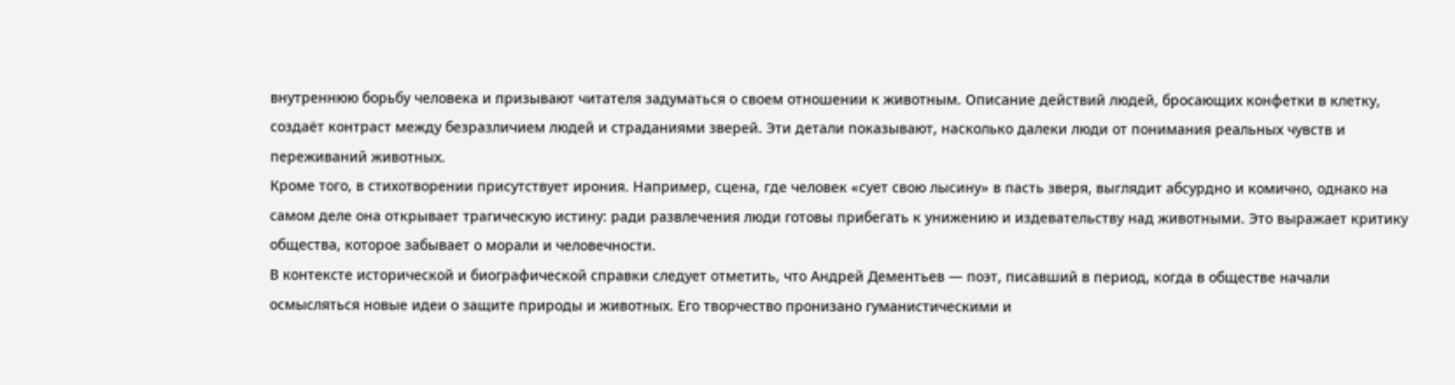внутреннюю борьбу человека и призывают читателя задуматься о своем отношении к животным. Описание действий людей, бросающих конфетки в клетку, создаёт контраст между безразличием людей и страданиями зверей. Эти детали показывают, насколько далеки люди от понимания реальных чувств и переживаний животных.
Кроме того, в стихотворении присутствует ирония. Например, сцена, где человек «сует свою лысину» в пасть зверя, выглядит абсурдно и комично, однако на самом деле она открывает трагическую истину: ради развлечения люди готовы прибегать к унижению и издевательству над животными. Это выражает критику общества, которое забывает о морали и человечности.
В контексте исторической и биографической справки следует отметить, что Андрей Дементьев — поэт, писавший в период, когда в обществе начали осмысляться новые идеи о защите природы и животных. Его творчество пронизано гуманистическими и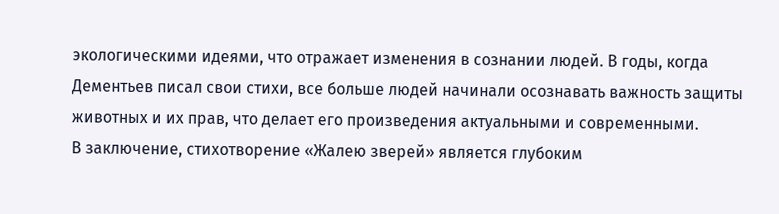экологическими идеями, что отражает изменения в сознании людей. В годы, когда Дементьев писал свои стихи, все больше людей начинали осознавать важность защиты животных и их прав, что делает его произведения актуальными и современными.
В заключение, стихотворение «Жалею зверей» является глубоким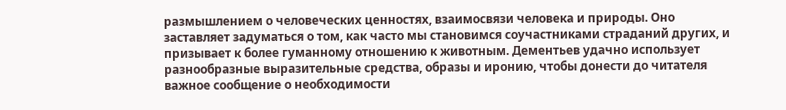размышлением о человеческих ценностях, взаимосвязи человека и природы. Оно заставляет задуматься о том, как часто мы становимся соучастниками страданий других, и призывает к более гуманному отношению к животным. Дементьев удачно использует разнообразные выразительные средства, образы и иронию, чтобы донести до читателя важное сообщение о необходимости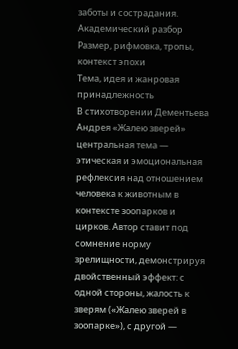заботы и сострадания.
Академический разбор
Размер, рифмовка, тропы, контекст эпохи
Тема, идея и жанровая принадлежность
В стихотворении Дементьева Андрея «Жалею зверей» центральная тема — этическая и эмоциональная рефлексия над отношением человека к животным в контексте зоопарков и цирков. Автор ставит под сомнение норму зрелищности, демонстрируя двойственный эффект: с одной стороны, жалость к зверям («Жалею зверей в зоопарке»), с другой —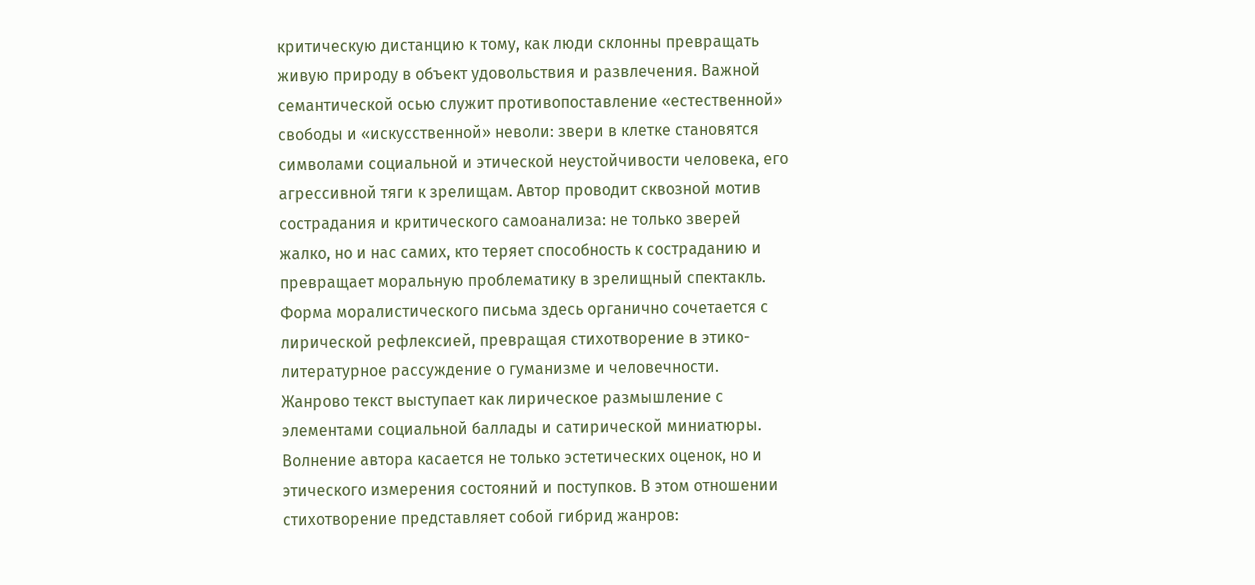критическую дистанцию к тому, как люди склонны превращать живую природу в объект удовольствия и развлечения. Важной семантической осью служит противопоставление «естественной» свободы и «искусственной» неволи: звери в клетке становятся символами социальной и этической неустойчивости человека, его агрессивной тяги к зрелищам. Автор проводит сквозной мотив сострадания и критического самоанализа: не только зверей жалко, но и нас самих, кто теряет способность к состраданию и превращает моральную проблематику в зрелищный спектакль. Форма моралистического письма здесь органично сочетается с лирической рефлексией, превращая стихотворение в этико-литературное рассуждение о гуманизме и человечности.
Жанрово текст выступает как лирическое размышление с элементами социальной баллады и сатирической миниатюры. Волнение автора касается не только эстетических оценок, но и этического измерения состояний и поступков. В этом отношении стихотворение представляет собой гибрид жанров: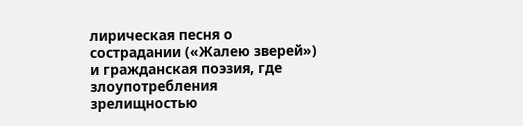лирическая песня о сострадании («Жалею зверей») и гражданская поэзия, где злоупотребления зрелищностью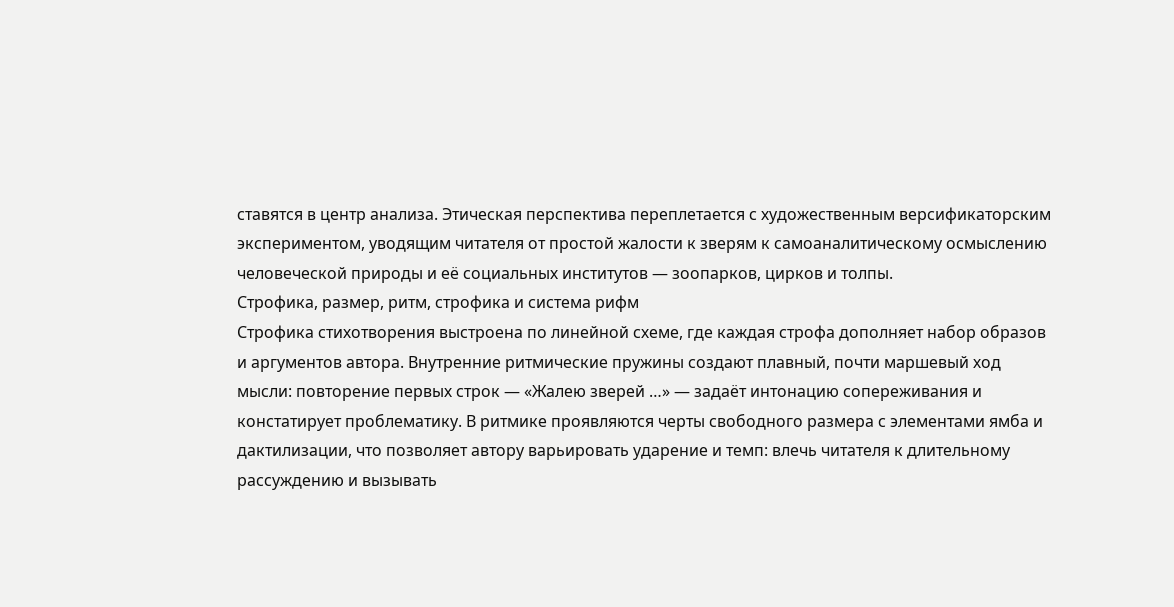ставятся в центр анализа. Этическая перспектива переплетается с художественным версификаторским экспериментом, уводящим читателя от простой жалости к зверям к самоаналитическому осмыслению человеческой природы и её социальных институтов — зоопарков, цирков и толпы.
Строфика, размер, ритм, строфика и система рифм
Строфика стихотворения выстроена по линейной схеме, где каждая строфа дополняет набор образов и аргументов автора. Внутренние ритмические пружины создают плавный, почти маршевый ход мысли: повторение первых строк — «Жалею зверей …» — задаёт интонацию сопереживания и констатирует проблематику. В ритмике проявляются черты свободного размера с элементами ямба и дактилизации, что позволяет автору варьировать ударение и темп: влечь читателя к длительному рассуждению и вызывать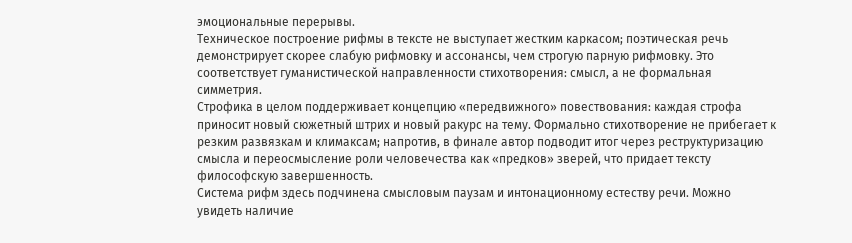эмоциональные перерывы.
Техническое построение рифмы в тексте не выступает жестким каркасом; поэтическая речь демонстрирует скорее слабую рифмовку и ассонансы, чем строгую парную рифмовку. Это соответствует гуманистической направленности стихотворения: смысл, а не формальная симметрия.
Строфика в целом поддерживает концепцию «передвижного» повествования: каждая строфа приносит новый сюжетный штрих и новый ракурс на тему. Формально стихотворение не прибегает к резким развязкам и климаксам; напротив, в финале автор подводит итог через реструктуризацию смысла и переосмысление роли человечества как «предков» зверей, что придает тексту философскую завершенность.
Система рифм здесь подчинена смысловым паузам и интонационному естеству речи. Можно увидеть наличие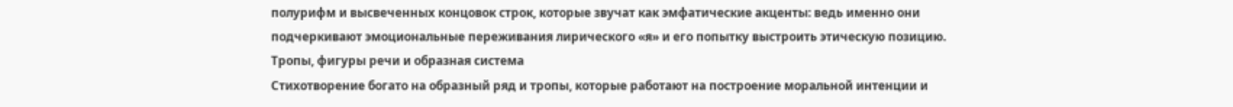полурифм и высвеченных концовок строк, которые звучат как эмфатические акценты: ведь именно они подчеркивают эмоциональные переживания лирического «я» и его попытку выстроить этическую позицию.
Тропы, фигуры речи и образная система
Стихотворение богато на образный ряд и тропы, которые работают на построение моральной интенции и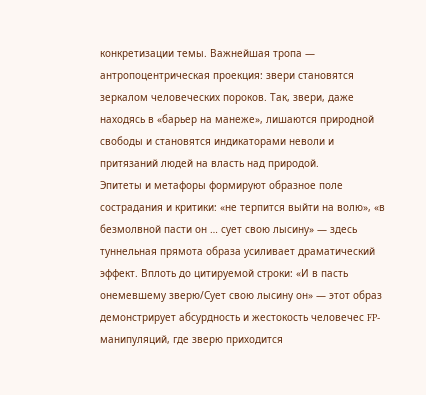конкретизации темы. Важнейшая тропа — антропоцентрическая проекция: звери становятся зеркалом человеческих пороков. Так, звери, даже находясь в «барьер на манеже», лишаются природной свободы и становятся индикаторами неволи и притязаний людей на власть над природой.
Эпитеты и метафоры формируют образное поле сострадания и критики: «не терпится выйти на волю», «в безмолвной пасти он … сует свою лысину» — здесь туннельная прямота образа усиливает драматический эффект. Вплоть до цитируемой строки: «И в пасть онемевшему зверю/Сует свою лысину он» — этот образ демонстрирует абсурдность и жестокость человечес FP-манипуляций, где зверю приходится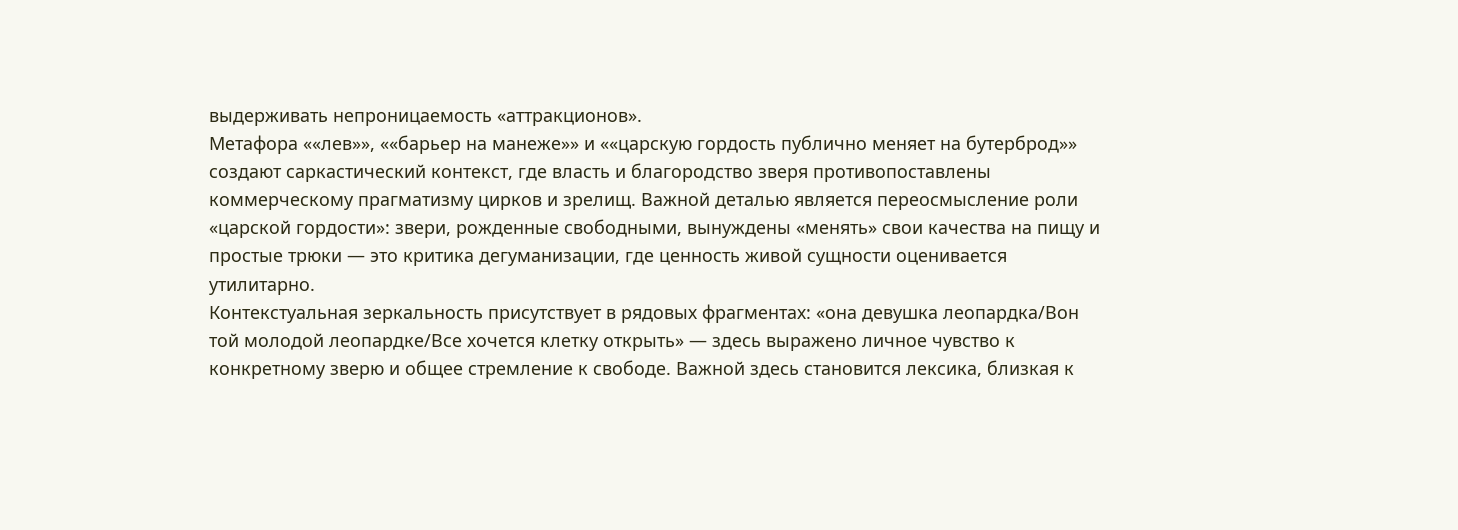выдерживать непроницаемость «аттракционов».
Метафора ««лев»», ««барьер на манеже»» и ««царскую гордость публично меняет на бутерброд»» создают саркастический контекст, где власть и благородство зверя противопоставлены коммерческому прагматизму цирков и зрелищ. Важной деталью является переосмысление роли «царской гордости»: звери, рожденные свободными, вынуждены «менять» свои качества на пищу и простые трюки — это критика дегуманизации, где ценность живой сущности оценивается утилитарно.
Контекстуальная зеркальность присутствует в рядовых фрагментах: «она девушка леопардка/Вон той молодой леопардке/Все хочется клетку открыть» — здесь выражено личное чувство к конкретному зверю и общее стремление к свободе. Важной здесь становится лексика, близкая к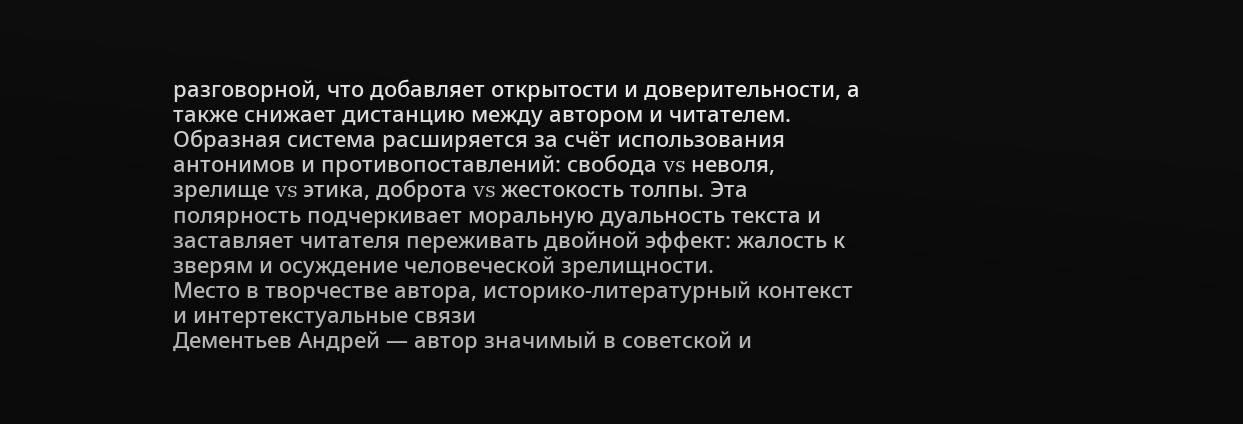разговорной, что добавляет открытости и доверительности, а также снижает дистанцию между автором и читателем.
Образная система расширяется за счёт использования антонимов и противопоставлений: свобода vs неволя, зрелище vs этика, доброта vs жестокость толпы. Эта полярность подчеркивает моральную дуальность текста и заставляет читателя переживать двойной эффект: жалость к зверям и осуждение человеческой зрелищности.
Место в творчестве автора, историко-литературный контекст и интертекстуальные связи
Дементьев Андрей — автор значимый в советской и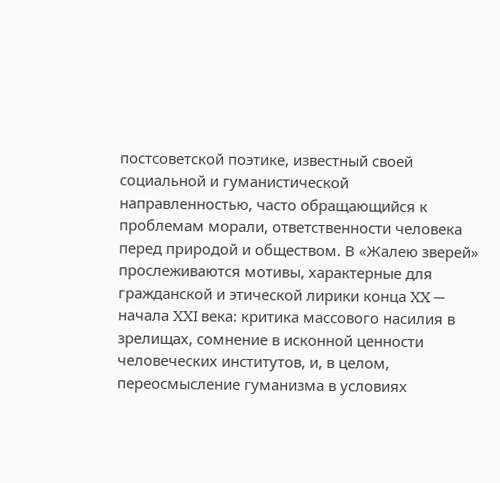постсоветской поэтике, известный своей социальной и гуманистической направленностью, часто обращающийся к проблемам морали, ответственности человека перед природой и обществом. В «Жалею зверей» прослеживаются мотивы, характерные для гражданской и этической лирики конца XX — начала XXI века: критика массового насилия в зрелищах, сомнение в исконной ценности человеческих институтов, и, в целом, переосмысление гуманизма в условиях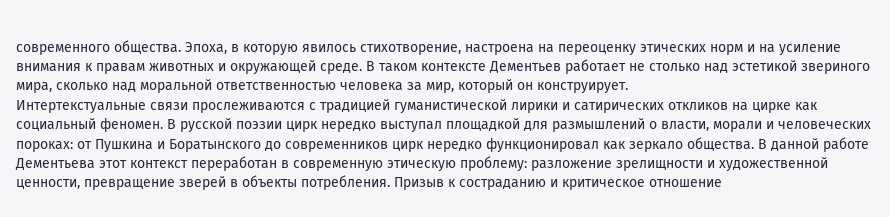современного общества. Эпоха, в которую явилось стихотворение, настроена на переоценку этических норм и на усиление внимания к правам животных и окружающей среде. В таком контексте Дементьев работает не столько над эстетикой звериного мира, сколько над моральной ответственностью человека за мир, который он конструирует.
Интертекстуальные связи прослеживаются с традицией гуманистической лирики и сатирических откликов на цирке как социальный феномен. В русской поэзии цирк нередко выступал площадкой для размышлений о власти, морали и человеческих пороках: от Пушкина и Боратынского до современников цирк нередко функционировал как зеркало общества. В данной работе Дементьева этот контекст переработан в современную этическую проблему: разложение зрелищности и художественной ценности, превращение зверей в объекты потребления. Призыв к состраданию и критическое отношение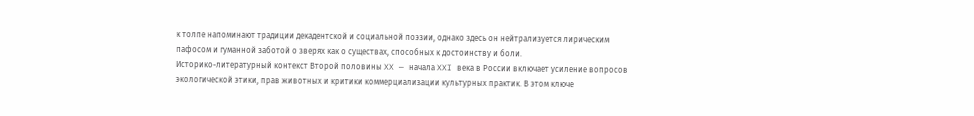к толпе напоминают традиции декадентской и социальной поэзии, однако здесь он нейтрализуется лирическим пафосом и гуманной заботой о зверях как о существах, способных к достоинству и боли.
Историко-литературный контекст Второй половины XX — начала XXI века в России включает усиление вопросов экологической этики, прав животных и критики коммерциализации культурных практик. В этом ключе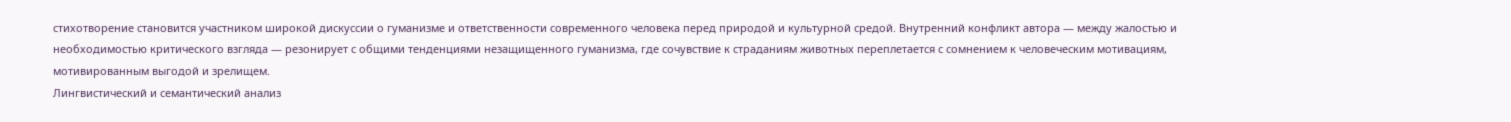стихотворение становится участником широкой дискуссии о гуманизме и ответственности современного человека перед природой и культурной средой. Внутренний конфликт автора — между жалостью и необходимостью критического взгляда — резонирует с общими тенденциями незащищенного гуманизма, где сочувствие к страданиям животных переплетается с сомнением к человеческим мотивациям, мотивированным выгодой и зрелищем.
Лингвистический и семантический анализ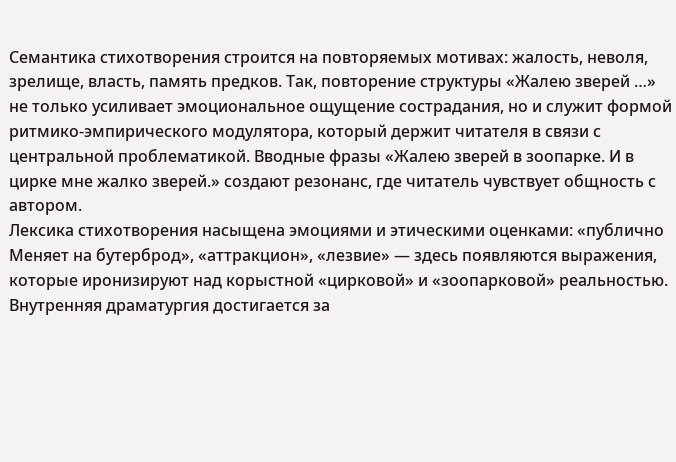Семантика стихотворения строится на повторяемых мотивах: жалость, неволя, зрелище, власть, память предков. Так, повторение структуры «Жалею зверей …» не только усиливает эмоциональное ощущение сострадания, но и служит формой ритмико-эмпирического модулятора, который держит читателя в связи с центральной проблематикой. Вводные фразы «Жалею зверей в зоопарке. И в цирке мне жалко зверей.» создают резонанс, где читатель чувствует общность с автором.
Лексика стихотворения насыщена эмоциями и этическими оценками: «публично Меняет на бутерброд», «аттракцион», «лезвие» — здесь появляются выражения, которые иронизируют над корыстной «цирковой» и «зоопарковой» реальностью. Внутренняя драматургия достигается за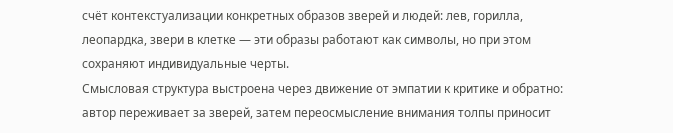счёт контекстуализации конкретных образов зверей и людей: лев, горилла, леопардка, звери в клетке — эти образы работают как символы, но при этом сохраняют индивидуальные черты.
Смысловая структура выстроена через движение от эмпатии к критике и обратно: автор переживает за зверей, затем переосмысление внимания толпы приносит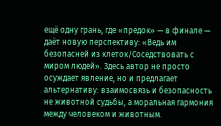ещё одну грань, где «предок» — в финале — даёт новую перспективу: «Ведь им безопасней из клеток/Соседствовать с миром людей». Здесь автор не просто осуждает явление, но и предлагает альтернативу: взаимосвязь и безопасность не животной судьбы, а моральная гармония между человеком и животным.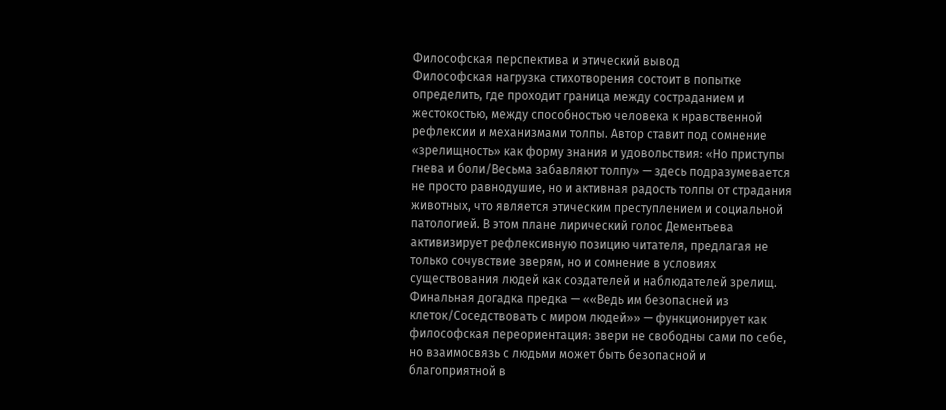Философская перспектива и этический вывод
Философская нагрузка стихотворения состоит в попытке определить, где проходит граница между состраданием и жестокостью, между способностью человека к нравственной рефлексии и механизмами толпы. Автор ставит под сомнение «зрелищность» как форму знания и удовольствия: «Но приступы гнева и боли/Весьма забавляют толпу» — здесь подразумевается не просто равнодушие, но и активная радость толпы от страдания животных, что является этическим преступлением и социальной патологией. В этом плане лирический голос Дементьева активизирует рефлексивную позицию читателя, предлагая не только сочувствие зверям, но и сомнение в условиях существования людей как создателей и наблюдателей зрелищ.
Финальная догадка предка — ««Ведь им безопасней из клеток/Соседствовать с миром людей»» — функционирует как философская переориентация: звери не свободны сами по себе, но взаимосвязь с людьми может быть безопасной и благоприятной в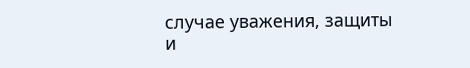случае уважения, защиты и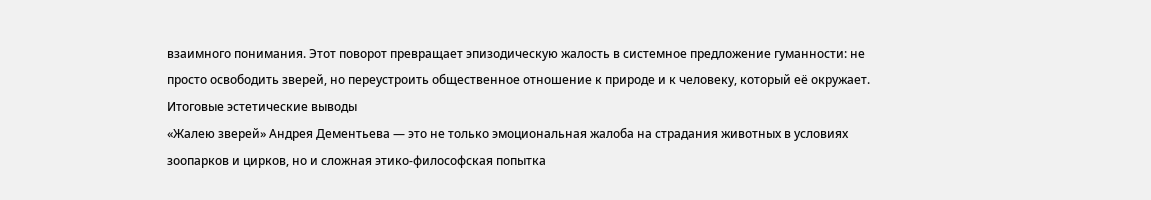взаимного понимания. Этот поворот превращает эпизодическую жалость в системное предложение гуманности: не просто освободить зверей, но переустроить общественное отношение к природе и к человеку, который её окружает.
Итоговые эстетические выводы
«Жалею зверей» Андрея Дементьева — это не только эмоциональная жалоба на страдания животных в условиях зоопарков и цирков, но и сложная этико-философская попытка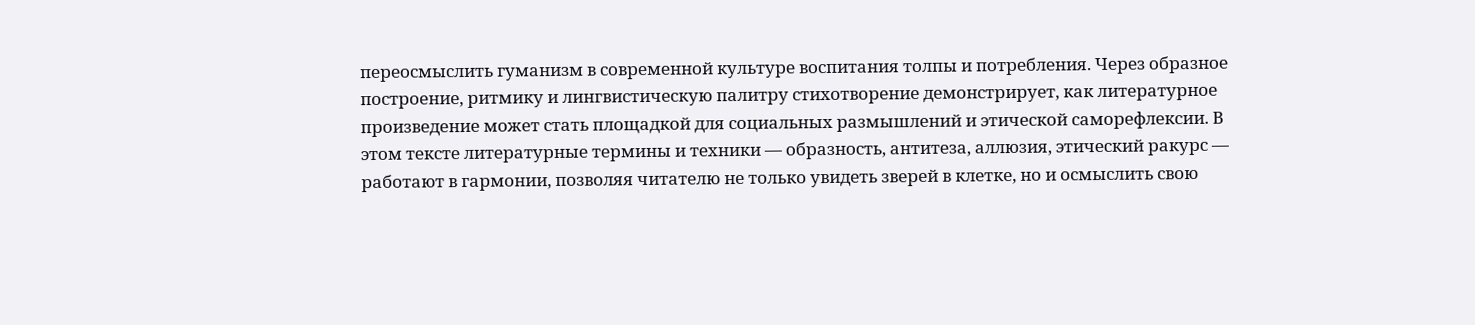переосмыслить гуманизм в современной культуре воспитания толпы и потребления. Через образное построение, ритмику и лингвистическую палитру стихотворение демонстрирует, как литературное произведение может стать площадкой для социальных размышлений и этической саморефлексии. В этом тексте литературные термины и техники — образность, антитеза, аллюзия, этический ракурс — работают в гармонии, позволяя читателю не только увидеть зверей в клетке, но и осмыслить свою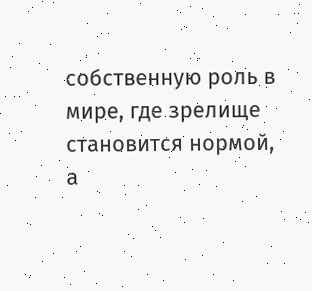собственную роль в мире, где зрелище становится нормой, а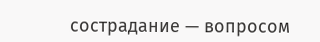сострадание — вопросом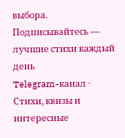выбора.
Подписывайтесь — лучшие стихи каждый день
Telegram-канал · Стихи, квизы и интересные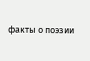факты о поэзии